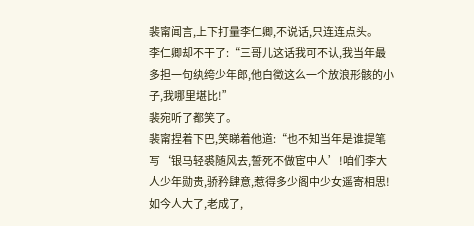裴甯闻言,上下打量李仁卿,不说话,只连连点头。
李仁卿却不干了:“三哥儿这话我可不认,我当年最多担一句纨绔少年郎,他白徵这么一个放浪形骸的小子,我哪里堪比!”
裴宛听了都笑了。
裴甯捏着下巴,笑睇着他道:“也不知当年是谁提笔写‘银马轻裘随风去,誓死不做宦中人’!咱们李大人少年勋贵,骄矜肆意,惹得多少阁中少女遥寄相思!如今人大了,老成了,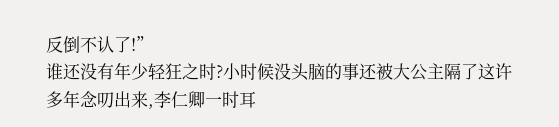反倒不认了!”
谁还没有年少轻狂之时?小时候没头脑的事还被大公主隔了这许多年念叨出来,李仁卿一时耳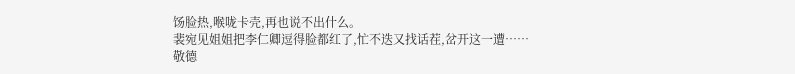饧脸热,喉咙卡壳,再也说不出什么。
裴宛见姐姐把李仁卿逗得脸都红了,忙不迭又找话茬,岔开这一遭……
敬德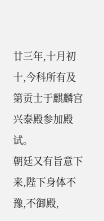廿三年,十月初十,今科所有及第贡士于麒麟宫兴泰殿参加殿试。
朝廷又有旨意下来,陛下身体不豫,不御殿,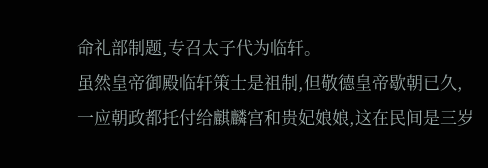命礼部制题,专召太子代为临轩。
虽然皇帝御殿临轩策士是祖制,但敬德皇帝歇朝已久,一应朝政都托付给麒麟宫和贵妃娘娘,这在民间是三岁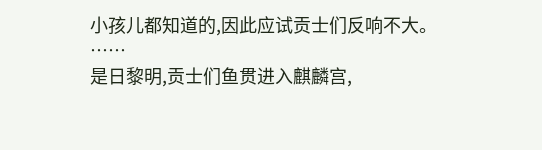小孩儿都知道的,因此应试贡士们反响不大。
……
是日黎明,贡士们鱼贯进入麒麟宫,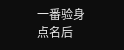一番验身点名后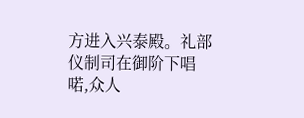方进入兴泰殿。礼部仪制司在御阶下唱喏,众人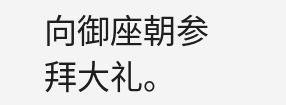向御座朝参拜大礼。